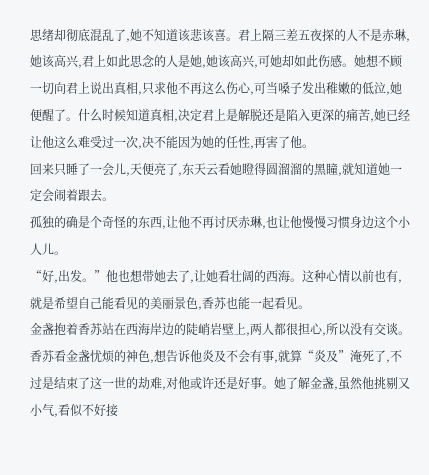思绪却彻底混乱了,她不知道该悲该喜。君上隔三差五夜探的人不是赤琳,她该高兴,君上如此思念的人是她,她该高兴,可她却如此伤感。她想不顾一切向君上说出真相,只求他不再这么伤心,可当嗓子发出稚嫩的低泣,她便醒了。什么时候知道真相,决定君上是解脱还是陷入更深的痛苦,她已经让他这么难受过一次,决不能因为她的任性,再害了他。
回来只睡了一会儿,天便亮了,东天云看她瞪得圆溜溜的黑瞳,就知道她一定会闹着跟去。
孤独的确是个奇怪的东西,让他不再讨厌赤琳,也让他慢慢习惯身边这个小人儿。
“好,出发。”他也想带她去了,让她看壮阔的西海。这种心情以前也有,就是希望自己能看见的美丽景色,香苏也能一起看见。
金盏抱着香苏站在西海岸边的陡峭岩壁上,两人都很担心,所以没有交谈。
香苏看金盏忧烦的神色,想告诉他炎及不会有事,就算“炎及”淹死了,不过是结束了这一世的劫难,对他或许还是好事。她了解金盏,虽然他挑剔又小气,看似不好接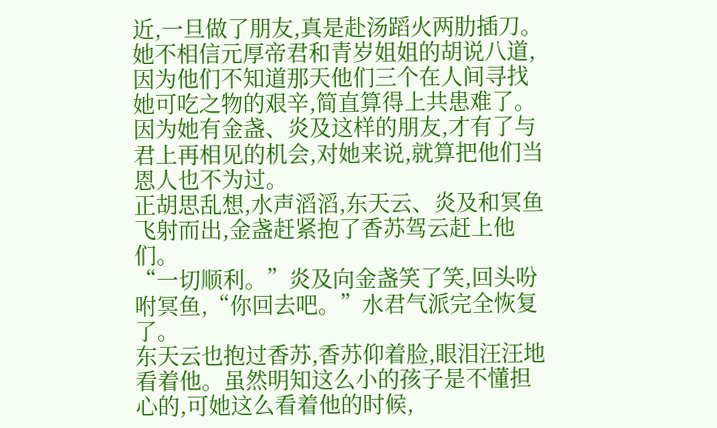近,一旦做了朋友,真是赴汤蹈火两肋插刀。她不相信元厚帝君和青岁姐姐的胡说八道,因为他们不知道那天他们三个在人间寻找她可吃之物的艰辛,简直算得上共患难了。因为她有金盏、炎及这样的朋友,才有了与君上再相见的机会,对她来说,就算把他们当恩人也不为过。
正胡思乱想,水声滔滔,东天云、炎及和冥鱼飞射而出,金盏赶紧抱了香苏驾云赶上他们。
“一切顺利。”炎及向金盏笑了笑,回头吩咐冥鱼,“你回去吧。”水君气派完全恢复了。
东天云也抱过香苏,香苏仰着脸,眼泪汪汪地看着他。虽然明知这么小的孩子是不懂担心的,可她这么看着他的时候,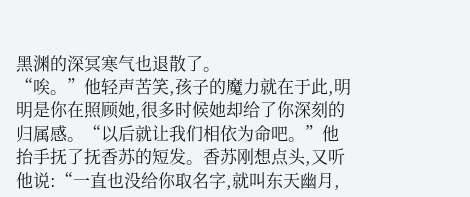黑渊的深冥寒气也退散了。
“唉。”他轻声苦笑,孩子的魔力就在于此,明明是你在照顾她,很多时候她却给了你深刻的归属感。“以后就让我们相依为命吧。”他抬手抚了抚香苏的短发。香苏刚想点头,又听他说:“一直也没给你取名字,就叫东天幽月,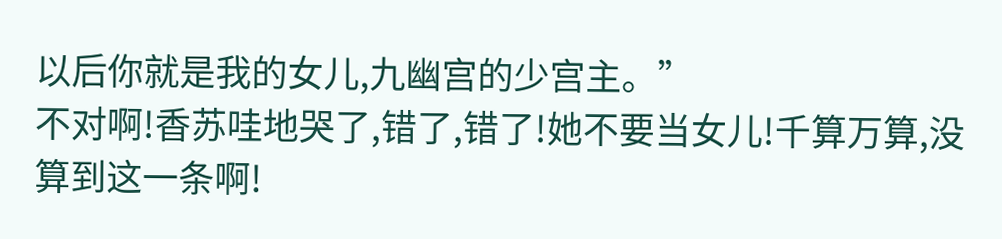以后你就是我的女儿,九幽宫的少宫主。”
不对啊!香苏哇地哭了,错了,错了!她不要当女儿!千算万算,没算到这一条啊!